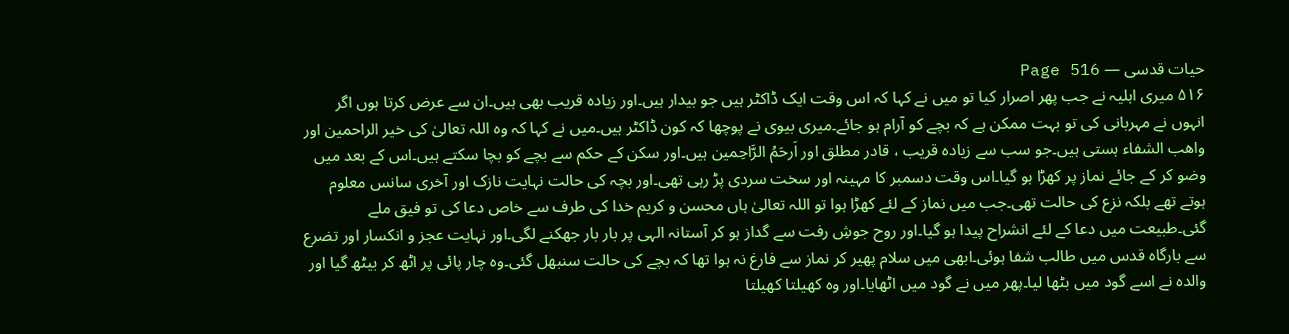حیات قدسی — Page 516
۵۱۶ میری اہلیہ نے جب پھر اصرار کیا تو میں نے کہا کہ اس وقت ایک ڈاکٹر ہیں جو بیدار ہیں۔اور زیادہ قریب بھی ہیں۔ان سے عرض کرتا ہوں اگر انہوں نے مہربانی کی تو بہت ممکن ہے کہ بچے کو آرام ہو جائے۔میری بیوی نے پوچھا کہ کون ڈاکٹر ہیں۔میں نے کہا کہ وہ اللہ تعالیٰ کی خیر الراحمین اور واهب الشفاء ہستی ہیں۔جو سب سے زیادہ قریب ، قادر مطلق اور اَرحَمُ الرَّاحِمین ہیں۔اور سکن کے حکم سے بچے کو بچا سکتے ہیں۔اس کے بعد میں وضو کر کے جائے نماز پر کھڑا ہو گیا۔اس وقت دسمبر کا مہینہ اور سخت سردی پڑ رہی تھی۔اور بچہ کی حالت نہایت نازک اور آخری سانس معلوم ہوتے تھے بلکہ نزع کی حالت تھی۔جب میں نماز کے لئے کھڑا ہوا تو اللہ تعالیٰ ہاں محسن و کریم خدا کی طرف سے خاص دعا کی تو فیق ملے گئی۔طبیعت میں دعا کے لئے انشراح پیدا ہو گیا۔اور روح جوشِ رفت سے گداز ہو کر آستانہ الہی پر بار بار جھکنے لگی۔اور نہایت عجز و انکسار اور تضرع سے بارگاہ قدس میں طالب شفا ہوئی۔ابھی میں سلام پھیر کر نماز سے فارغ نہ ہوا تھا کہ بچے کی حالت سنبھل گئی۔وہ چار پائی پر اٹھ کر بیٹھ گیا اور والدہ نے اسے گود میں بٹھا لیا۔پھر میں نے گود میں اٹھایا۔اور وہ کھیلتا کھیلتا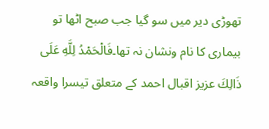تھوڑی دیر میں سو گیا جب صبح اٹھا تو بیماری کا نام ونشان نہ تھا۔فَالْحَمْدُ لِلَّهِ عَلَى ذَالِكَ عزیز اقبال احمد کے متعلق تیسرا واقعہ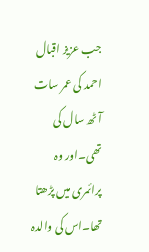جب عزیز اقبال احمد کی عمر سات آٹھ سال کی تھی۔اور وہ پرائمری میں پڑھتا تھا۔اس کی والدہ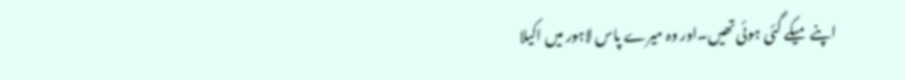اپنے میکے گئی ہوئی تھیں۔اور وہ میرے پاس لاہور میں اکیلا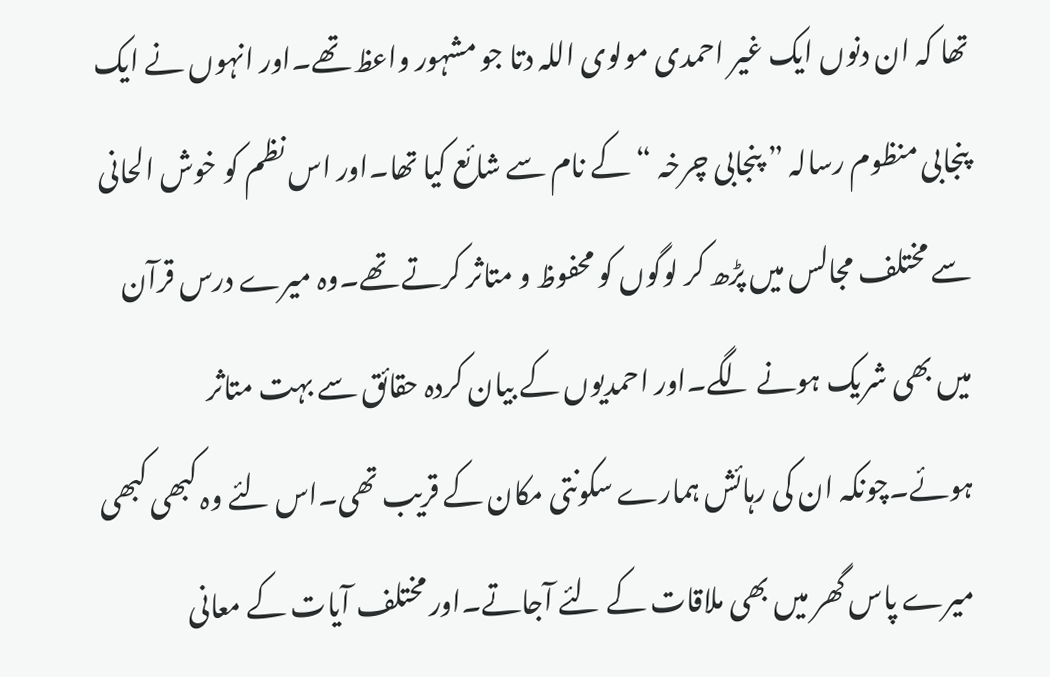تھا کہ ان دنوں ایک غیر احمدی مولوی اللہ دتا جو مشہور واعظ تھے۔اور انہوں نے ایک پنجابی منظوم رسالہ ” پنجابی چرخہ “ کے نام سے شائع کیا تھا۔اور اس نظم کو خوش الحانی سے مختلف مجالس میں پڑھ کر لوگوں کو محفوظ و متاثر کرتے تھے۔وہ میرے درس قرآن میں بھی شریک ہونے لگے۔اور احمدیوں کے بیان کردہ حقائق سے بہت متاثر ہوئے۔چونکہ ان کی رہائش ہمارے سکونتی مکان کے قریب تھی۔اس لئے وہ کبھی کبھی میرے پاس گھر میں بھی ملاقات کے لئے آجاتے۔اور مختلف آیات کے معانی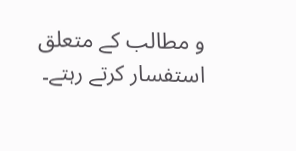و مطالب کے متعلق استفسار کرتے رہتے۔